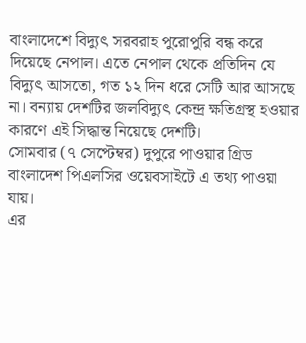বাংলাদেশে বিদ্যুৎ সরবরাহ পুরোপুরি বন্ধ করে দিয়েছে নেপাল। এতে নেপাল থেকে প্রতিদিন যে বিদ্যুৎ আসতো, গত ১২ দিন ধরে সেটি আর আসছে না। বন্যায় দেশটির জলবিদ্যুৎ কেন্দ্র ক্ষতিগ্রস্থ হওয়ার কারণে এই সিদ্ধান্ত নিয়েছে দেশটি।
সোমবার (৭ সেপ্টেম্বর) দুপুরে পাওয়ার গ্রিড বাংলাদেশ পিএলসির ওয়েবসাইটে এ তথ্য পাওয়া যায়।
এর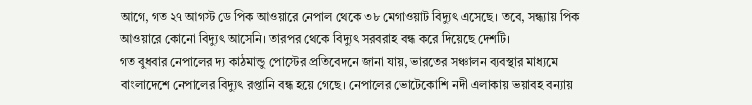আগে, গত ২৭ আগস্ট ডে পিক আওয়ারে নেপাল থেকে ৩৮ মেগাওয়াট বিদ্যুৎ এসেছে। তবে, সন্ধ্যায় পিক আওয়ারে কোনো বিদ্যুৎ আসেনি। তারপর থেকে বিদ্যুৎ সরবরাহ বন্ধ করে দিয়েছে দেশটি।
গত বুধবার নেপালের দ্য কাঠমান্ডু পোস্টের প্রতিবেদনে জানা যায়, ভারতের সঞ্চালন ব্যবস্থার মাধ্যমে বাংলাদেশে নেপালের বিদ্যুৎ রপ্তানি বন্ধ হয়ে গেছে। নেপালের ভোটেকোশি নদী এলাকায় ভয়াবহ বন্যায়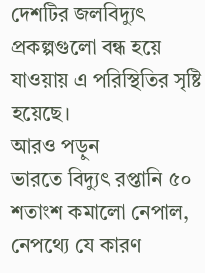দেশটির জলবিদ্যুৎ প্রকল্পগুলো বন্ধ হয়ে যাওয়ায় এ পরিস্থিতির সৃষ্টি হয়েছে।
আরও পড়ুন
ভারতে বিদ্যুৎ রপ্তানি ৫০ শতাংশ কমালো নেপাল, নেপথ্যে যে কারণ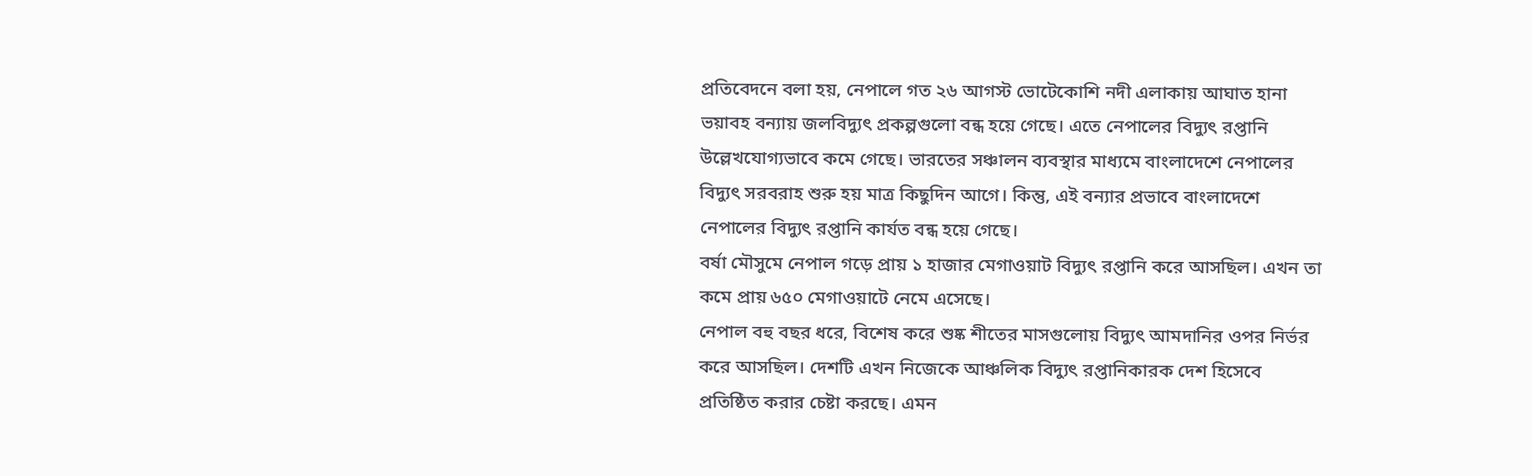প্রতিবেদনে বলা হয়, নেপালে গত ২৬ আগস্ট ভোটেকোশি নদী এলাকায় আঘাত হানা ভয়াবহ বন্যায় জলবিদ্যুৎ প্রকল্পগুলো বন্ধ হয়ে গেছে। এতে নেপালের বিদ্যুৎ রপ্তানি উল্লেখযোগ্যভাবে কমে গেছে। ভারতের সঞ্চালন ব্যবস্থার মাধ্যমে বাংলাদেশে নেপালের বিদ্যুৎ সরবরাহ শুরু হয় মাত্র কিছুদিন আগে। কিন্তু, এই বন্যার প্রভাবে বাংলাদেশে নেপালের বিদ্যুৎ রপ্তানি কার্যত বন্ধ হয়ে গেছে।
বর্ষা মৌসুমে নেপাল গড়ে প্রায় ১ হাজার মেগাওয়াট বিদ্যুৎ রপ্তানি করে আসছিল। এখন তা কমে প্রায় ৬৫০ মেগাওয়াটে নেমে এসেছে।
নেপাল বহু বছর ধরে, বিশেষ করে শুষ্ক শীতের মাসগুলোয় বিদ্যুৎ আমদানির ওপর নির্ভর করে আসছিল। দেশটি এখন নিজেকে আঞ্চলিক বিদ্যুৎ রপ্তানিকারক দেশ হিসেবে প্রতিষ্ঠিত করার চেষ্টা করছে। এমন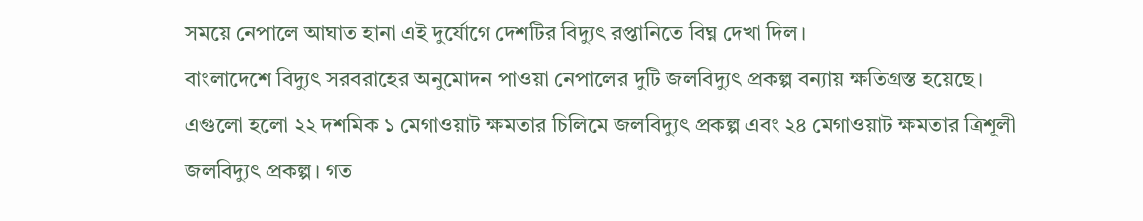সময়ে নেপালে আঘাত হানা এই দুর্যোগে দেশটির বিদ্যুৎ রপ্তানিতে বিঘ্ন দেখা দিল।
বাংলাদেশে বিদ্যুৎ সরবরাহের অনুমোদন পাওয়া নেপালের দুটি জলবিদ্যুৎ প্রকল্প বন্যায় ক্ষতিগ্রস্ত হয়েছে। এগুলো হলো ২২ দশমিক ১ মেগাওয়াট ক্ষমতার চিলিমে জলবিদ্যুৎ প্রকল্প এবং ২৪ মেগাওয়াট ক্ষমতার ত্রিশূলী জলবিদ্যুৎ প্রকল্প। গত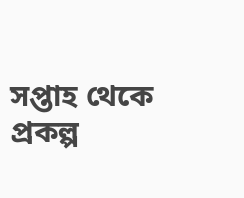সপ্তাহ থেকে প্রকল্প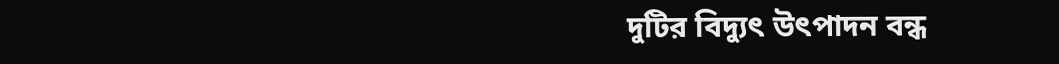দুটির বিদ্যুৎ উৎপাদন বন্ধ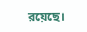রয়েছে।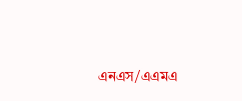এনএস/এএমএ